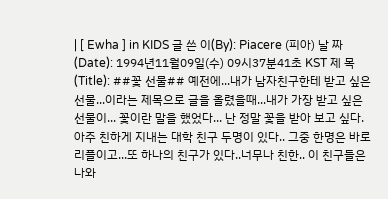| [ Ewha ] in KIDS 글 쓴 이(By): Piacere (피아) 날 짜 (Date): 1994년11월09일(수) 09시37분41초 KST 제 목(Title): ##꽃 선물## 예전에...내가 남자친구한테 받고 싶은선물...이라는 제목으로 글을 올렸을때...내가 가장 받고 싶은 선물이... 꽃이란 말을 했었다... 난 정말 꽃을 받아 보고 싶다. 아주 친하게 지내는 대학 친구 두명이 있다.. 그중 한명은 바로 리플이고...또 하나의 친구가 있다..너무나 친한.. 이 친구들은 나와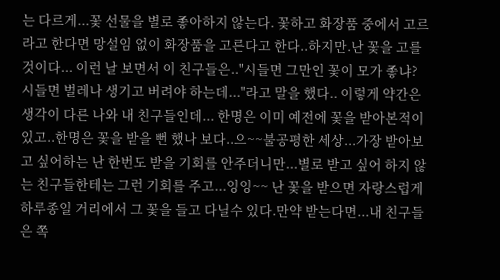는 다르게...꽃 선물을 별로 좋아하지 않는다. 꽃하고 화장품 중에서 고르라고 한다면 망설임 없이 화장품을 고른다고 한다..하지만.난 꽃을 고를 것이다... 이런 날 보면서 이 친구들은.."시들면 그만인 꽃이 모가 좋냐? 시들면 벌레나 생기고 버려야 하는데..."라고 말을 했다.. 이렇게 약간은 생각이 다른 나와 내 친구들인데... 한명은 이미 예전에 꽃을 받아본적이 있고..한명은 꽃을 받을 뻔 했나 보다..으~~불공평한 세상...가장 받아보고 싶어하는 난 한번도 받을 기회를 안주더니만...별로 받고 싶어 하지 않는 친구들한테는 그런 기회를 주고...잉잉~~ 난 꽃을 받으면 자랑스럽게 하루종일 거리에서 그 꽃을 들고 다닐수 있다.만약 받는다면...내 친구들은 쪽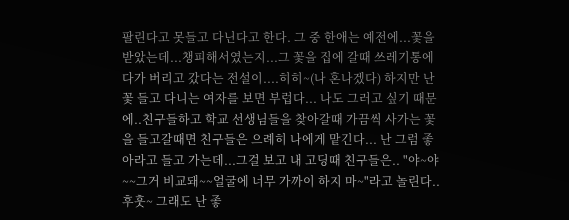팔린다고 못들고 다닌다고 한다. 그 중 한애는 예전에...꽃을 받았는데...챙피해서였는지...그 꽃을 집에 갈때 쓰레기통에다가 버리고 갔다는 전설이....히히~(나 혼나겠다) 하지만 난 꽃 들고 다니는 여자를 보면 부럽다... 나도 그러고 싶기 때문에..친구들하고 학교 선생님들을 찾아갈때 가끔씩 사가는 꽃을 들고갈때면 친구들은 으례히 나에게 맡긴다... 난 그럼 좋아라고 들고 가는데...그걸 보고 내 고딩때 친구들은.. "야~야~~그거 비교돼~~얼굴에 너무 가까이 하지 마~"라고 놀린다..후훗~ 그래도 난 좋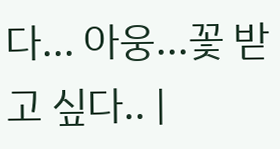다... 아웅...꽃 받고 싶다.. |